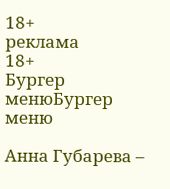18+
реклама
18+
Бургер менюБургер меню

Анна Губарева –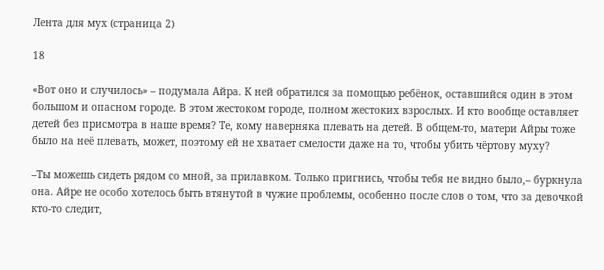Лента для мух (страница 2)

18

«Вот оно и случилось» – подумала Айра. К ней обратился за помощью ребёнок, оставшийся один в этом большом и опасном городе. В этом жестоком городе, полном жестоких взрослых. И кто вообще оставляет детей без присмотра в наше время? Те, кому наверняка плевать на детей. В общем-то, матери Айры тоже было на неё плевать, может, поэтому ей не хватает смелости даже на то, чтобы убить чёртову муху?

–Ты можешь сидеть рядом со мной, за прилавком. Только пригнись, чтобы тебя не видно было,– буркнула она. Айре не особо хотелось быть втянутой в чужие проблемы, особенно после слов о том, что за девочкой кто-то следит,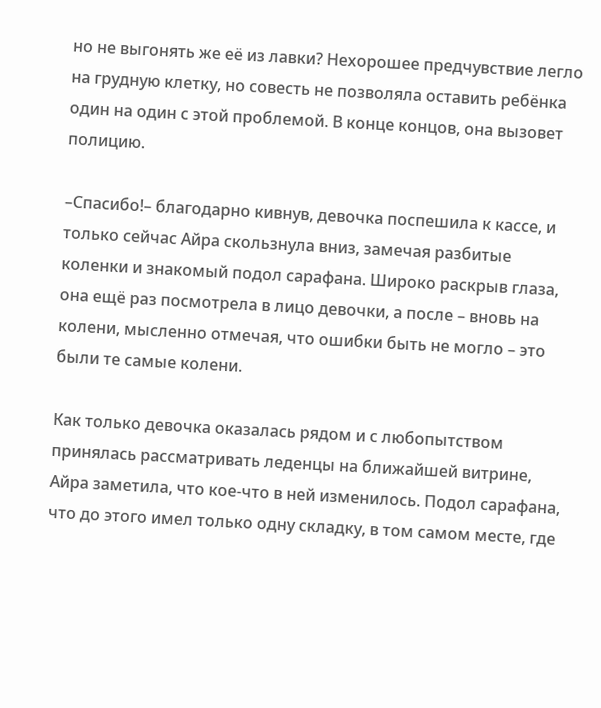но не выгонять же её из лавки? Нехорошее предчувствие легло на грудную клетку, но совесть не позволяла оставить ребёнка один на один с этой проблемой. В конце концов, она вызовет полицию.

–Спасибо!– благодарно кивнув, девочка поспешила к кассе, и только сейчас Айра скользнула вниз, замечая разбитые коленки и знакомый подол сарафана. Широко раскрыв глаза, она ещё раз посмотрела в лицо девочки, а после – вновь на колени, мысленно отмечая, что ошибки быть не могло – это были те самые колени.

Как только девочка оказалась рядом и с любопытством принялась рассматривать леденцы на ближайшей витрине, Айра заметила, что кое-что в ней изменилось. Подол сарафана, что до этого имел только одну складку, в том самом месте, где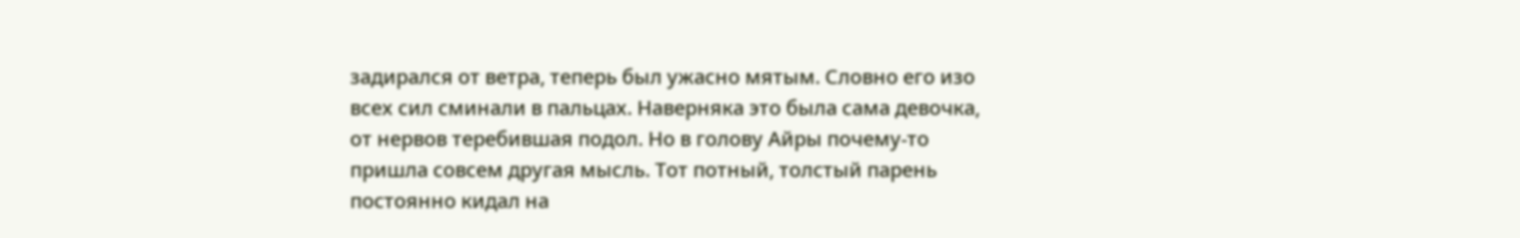задирался от ветра, теперь был ужасно мятым. Словно его изо всех сил сминали в пальцах. Наверняка это была сама девочка, от нервов теребившая подол. Но в голову Айры почему-то пришла совсем другая мысль. Тот потный, толстый парень постоянно кидал на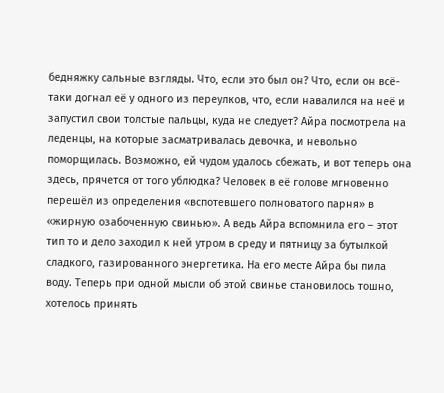бедняжку сальные взгляды. Что, если это был он? Что, если он всё-таки догнал её у одного из переулков, что, если навалился на неё и запустил свои толстые пальцы, куда не следует? Айра посмотрела на леденцы, на которые засматривалась девочка, и невольно поморщилась. Возможно, ей чудом удалось сбежать, и вот теперь она здесь, прячется от того ублюдка? Человек в её голове мгновенно перешёл из определения «вспотевшего полноватого парня» в «жирную озабоченную свинью». А ведь Айра вспомнила его – этот тип то и дело заходил к ней утром в среду и пятницу за бутылкой сладкого, газированного энергетика. На его месте Айра бы пила воду. Теперь при одной мысли об этой свинье становилось тошно, хотелось принять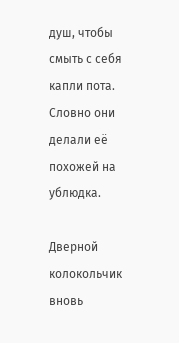душ, чтобы смыть с себя капли пота. Словно они делали её похожей на ублюдка.

Дверной колокольчик вновь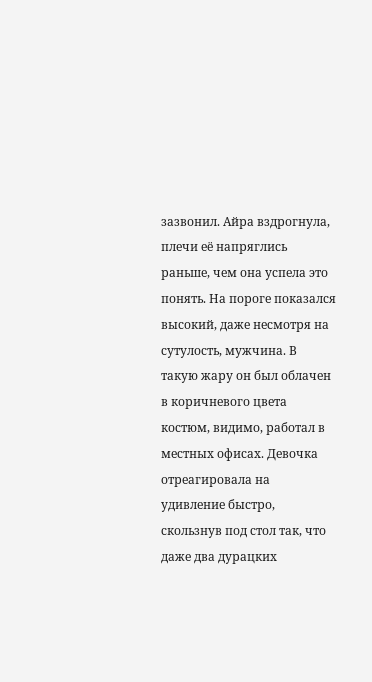зазвонил. Айра вздрогнула, плечи её напряглись раньше, чем она успела это понять. На пороге показался высокий, даже несмотря на сутулость, мужчина. В такую жару он был облачен в коричневого цвета костюм, видимо, работал в местных офисах. Девочка отреагировала на удивление быстро, скользнув под стол так, что даже два дурацких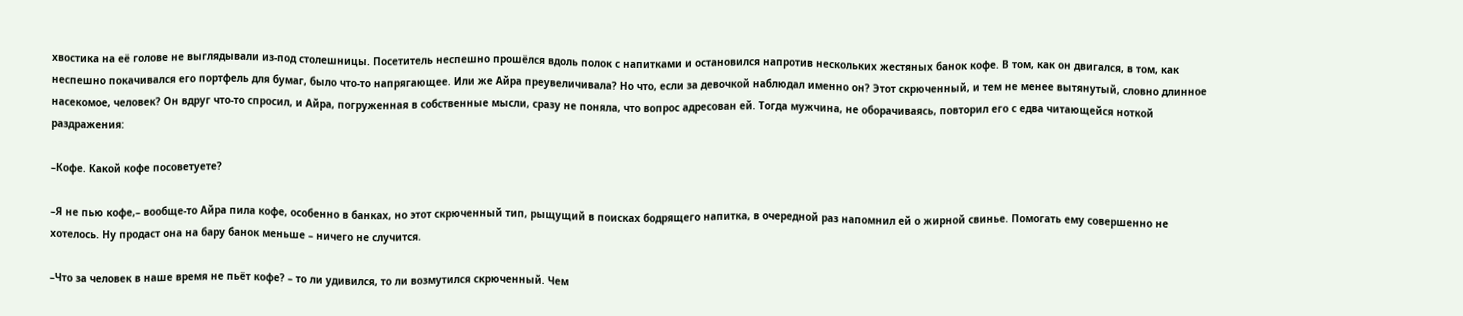хвостика на её голове не выглядывали из-под столешницы. Посетитель неспешно прошёлся вдоль полок с напитками и остановился напротив нескольких жестяных банок кофе. В том, как он двигался, в том, как неспешно покачивался его портфель для бумаг, было что-то напрягающее. Или же Айра преувеличивала? Но что, если за девочкой наблюдал именно он? Этот скрюченный, и тем не менее вытянутый, словно длинное насекомое, человек? Он вдруг что-то спросил, и Айра, погруженная в собственные мысли, сразу не поняла, что вопрос адресован ей. Тогда мужчина, не оборачиваясь, повторил его с едва читающейся ноткой раздражения:

–Кофе. Какой кофе посоветуете?

–Я не пью кофе,– вообще-то Айра пила кофе, особенно в банках, но этот скрюченный тип, рыщущий в поисках бодрящего напитка, в очередной раз напомнил ей о жирной свинье. Помогать ему совершенно не хотелось. Ну продаст она на бару банок меньше – ничего не случится.

–Что за человек в наше время не пьёт кофе? – то ли удивился, то ли возмутился скрюченный. Чем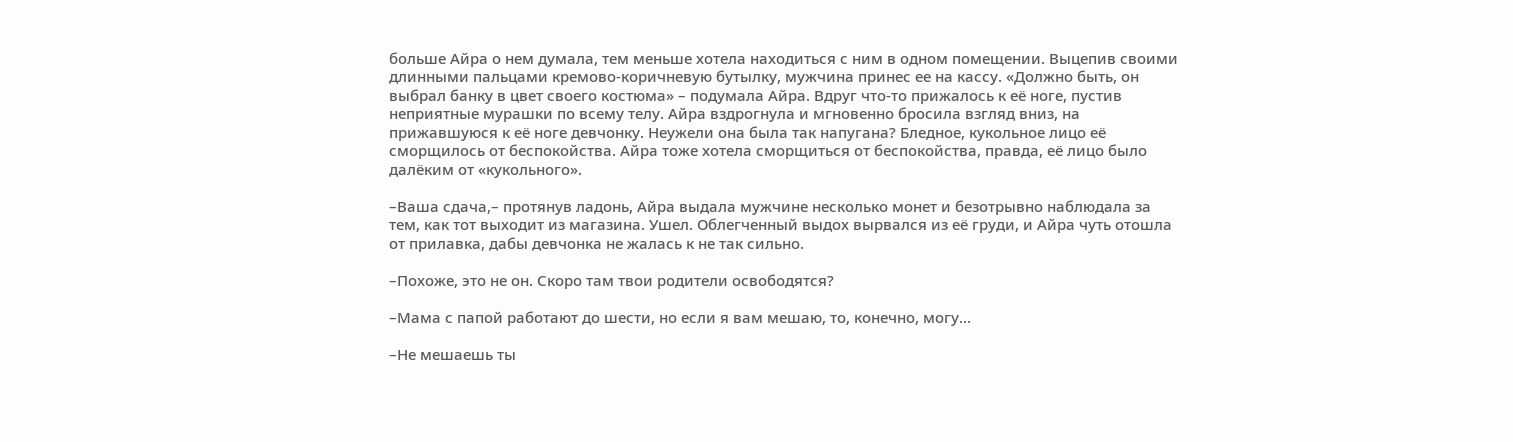больше Айра о нем думала, тем меньше хотела находиться с ним в одном помещении. Выцепив своими длинными пальцами кремово-коричневую бутылку, мужчина принес ее на кассу. «Должно быть, он выбрал банку в цвет своего костюма» – подумала Айра. Вдруг что-то прижалось к её ноге, пустив неприятные мурашки по всему телу. Айра вздрогнула и мгновенно бросила взгляд вниз, на прижавшуюся к её ноге девчонку. Неужели она была так напугана? Бледное, кукольное лицо её сморщилось от беспокойства. Айра тоже хотела сморщиться от беспокойства, правда, её лицо было далёким от «кукольного».

–Ваша сдача,– протянув ладонь, Айра выдала мужчине несколько монет и безотрывно наблюдала за тем, как тот выходит из магазина. Ушел. Облегченный выдох вырвался из её груди, и Айра чуть отошла от прилавка, дабы девчонка не жалась к не так сильно.

–Похоже, это не он. Скоро там твои родители освободятся?

–Мама с папой работают до шести, но если я вам мешаю, то, конечно, могу…

–Не мешаешь ты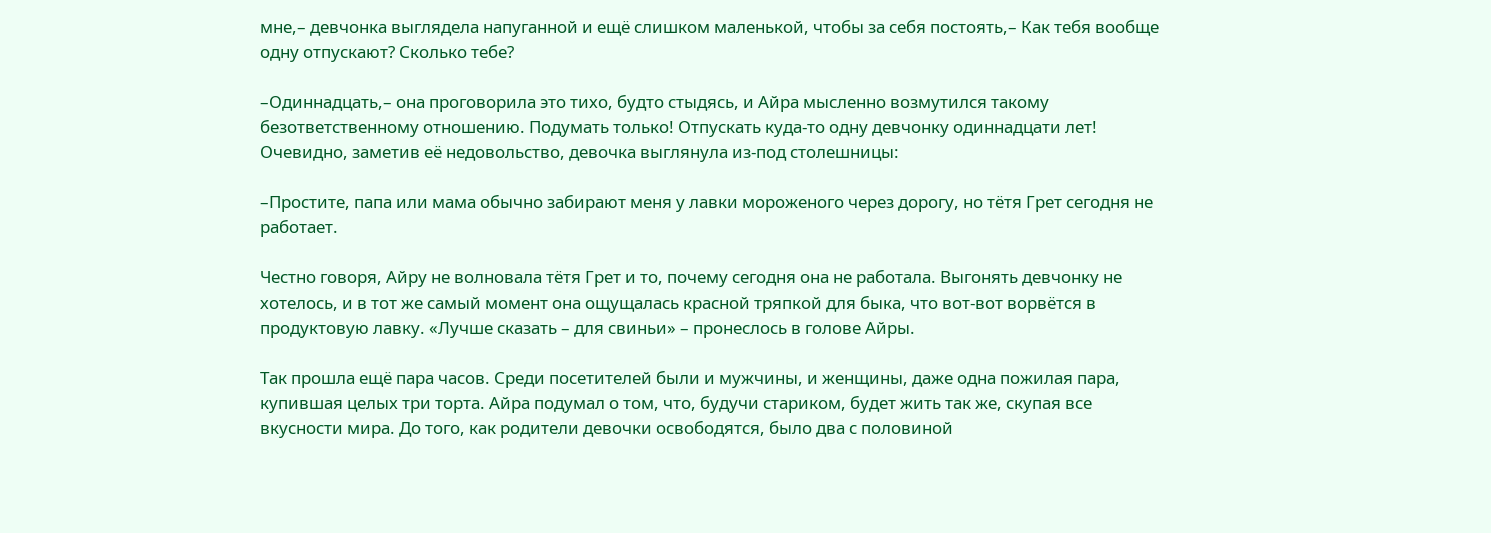мне,– девчонка выглядела напуганной и ещё слишком маленькой, чтобы за себя постоять,– Как тебя вообще одну отпускают? Сколько тебе?

–Одиннадцать,– она проговорила это тихо, будто стыдясь, и Айра мысленно возмутился такому безответственному отношению. Подумать только! Отпускать куда-то одну девчонку одиннадцати лет! Очевидно, заметив её недовольство, девочка выглянула из-под столешницы:

–Простите, папа или мама обычно забирают меня у лавки мороженого через дорогу, но тётя Грет сегодня не работает.

Честно говоря, Айру не волновала тётя Грет и то, почему сегодня она не работала. Выгонять девчонку не хотелось, и в тот же самый момент она ощущалась красной тряпкой для быка, что вот-вот ворвётся в продуктовую лавку. «Лучше сказать – для свиньи» – пронеслось в голове Айры.

Так прошла ещё пара часов. Среди посетителей были и мужчины, и женщины, даже одна пожилая пара, купившая целых три торта. Айра подумал о том, что, будучи стариком, будет жить так же, скупая все вкусности мира. До того, как родители девочки освободятся, было два с половиной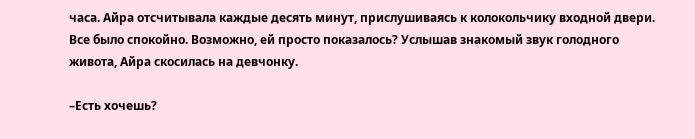часа. Айра отсчитывала каждые десять минут, прислушиваясь к колокольчику входной двери. Все было спокойно. Возможно, ей просто показалось? Услышав знакомый звук голодного живота, Айра скосилась на девчонку.

–Есть хочешь?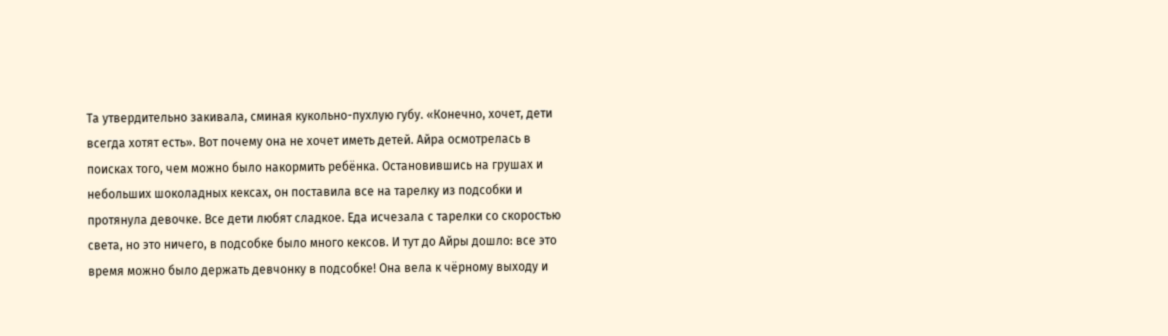Та утвердительно закивала, сминая кукольно-пухлую губу. «Конечно, хочет, дети всегда хотят есть». Вот почему она не хочет иметь детей. Айра осмотрелась в поисках того, чем можно было накормить ребёнка. Остановившись на грушах и небольших шоколадных кексах, он поставила все на тарелку из подсобки и протянула девочке. Все дети любят сладкое. Еда исчезала с тарелки со скоростью света, но это ничего, в подсобке было много кексов. И тут до Айры дошло: все это время можно было держать девчонку в подсобке! Она вела к чёрному выходу и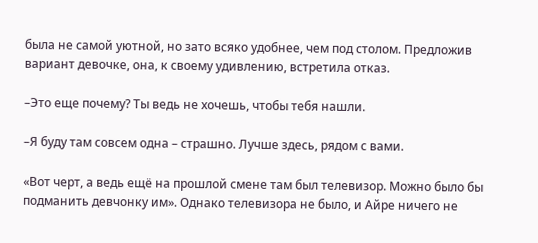была не самой уютной, но зато всяко удобнее, чем под столом. Предложив вариант девочке, она, к своему удивлению, встретила отказ.

–Это еще почему? Ты ведь не хочешь, чтобы тебя нашли.

–Я буду там совсем одна – страшно. Лучше здесь, рядом с вами.

«Вот черт, а ведь ещё на прошлой смене там был телевизор. Можно было бы подманить девчонку им». Однако телевизора не было, и Айре ничего не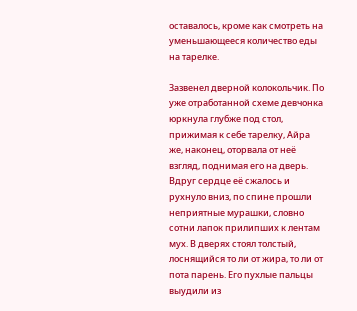оставалось, кроме как смотреть на уменьшающееся количество еды на тарелке.

Зазвенел дверной колокольчик. По уже отработанной схеме девчонка юркнула глубже под стол, прижимая к себе тарелку, Айра же, наконец, оторвала от неё взгляд, поднимая его на дверь. Вдруг сердце её сжалось и рухнуло вниз, по спине прошли неприятные мурашки, словно сотни лапок прилипших к лентам мух. В дверях стоял толстый, лоснящийся то ли от жира, то ли от пота парень. Его пухлые пальцы выудили из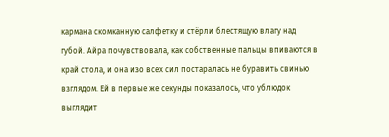кармана скомканную салфетку и стёрли блестящую влагу над губой. Айра почувствовала, как собственные пальцы впиваются в край стола, и она изо всех сил постаралась не буравить свинью взглядом. Ей в первые же секунды показалось, что ублюдок выглядит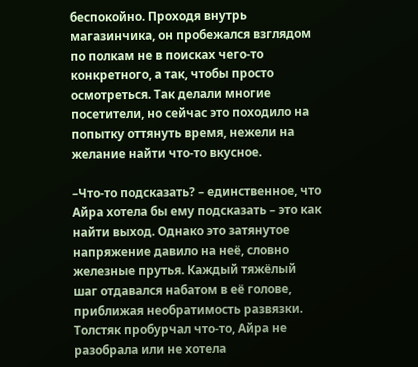беспокойно. Проходя внутрь магазинчика, он пробежался взглядом по полкам не в поисках чего-то конкретного, а так, чтобы просто осмотреться. Так делали многие посетители, но сейчас это походило на попытку оттянуть время, нежели на желание найти что-то вкусное.

–Что-то подсказать? – единственное, что Айра хотела бы ему подсказать – это как найти выход. Однако это затянутое напряжение давило на неё, словно железные прутья. Каждый тяжёлый шаг отдавался набатом в её голове, приближая необратимость развязки. Толстяк пробурчал что-то, Айра не разобрала или не хотела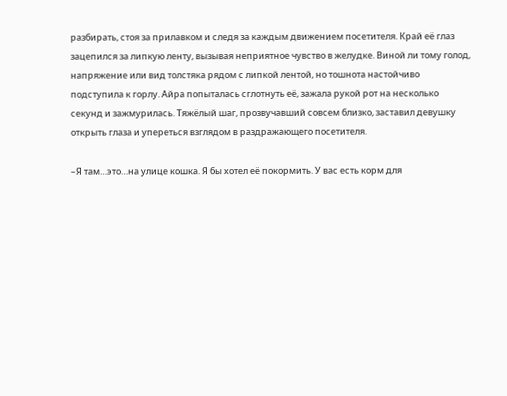разбирать, стоя за прилавком и следя за каждым движением посетителя. Край её глаз зацепился за липкую ленту, вызывая неприятное чувство в желудке. Виной ли тому голод, напряжение или вид толстяка рядом с липкой лентой, но тошнота настойчиво подступила к горлу. Айра попыталась сглотнуть её, зажала рукой рот на несколько секунд и зажмурилась. Тяжёлый шаг, прозвучавший совсем близко, заставил девушку открыть глаза и упереться взглядом в раздражающего посетителя.

–Я там…это…на улице кошка. Я бы хотел её покормить. У вас есть корм для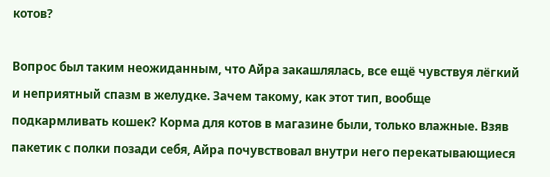котов?

Вопрос был таким неожиданным, что Айра закашлялась, все ещё чувствуя лёгкий и неприятный спазм в желудке. Зачем такому, как этот тип, вообще подкармливать кошек? Корма для котов в магазине были, только влажные. Взяв пакетик с полки позади себя, Айра почувствовал внутри него перекатывающиеся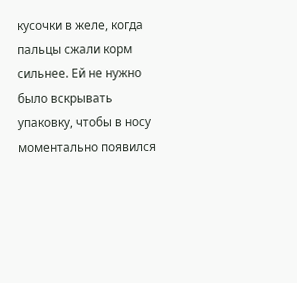кусочки в желе, когда пальцы сжали корм сильнее. Ей не нужно было вскрывать упаковку, чтобы в носу моментально появился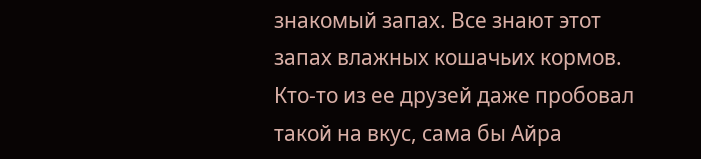знакомый запах. Все знают этот запах влажных кошачьих кормов. Кто-то из ее друзей даже пробовал такой на вкус, сама бы Айра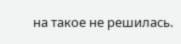на такое не решилась.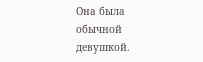Она была обычной девушкой.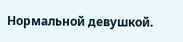Нормальной девушкой.